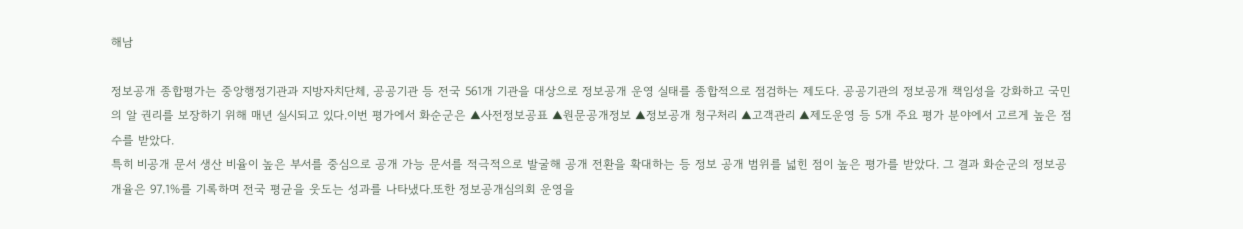해남

정보공개 종합평가는 중앙행정기관과 지방자치단체, 공공기관 등 전국 561개 기관을 대상으로 정보공개 운영 실태를 종합적으로 점검하는 제도다. 공공기관의 정보공개 책임성을 강화하고 국민의 알 권리를 보장하기 위해 매년 실시되고 있다.이번 평가에서 화순군은 ▲사전정보공표 ▲원문공개정보 ▲정보공개 청구처리 ▲고객관리 ▲제도운영 등 5개 주요 평가 분야에서 고르게 높은 점수를 받았다.
특히 비공개 문서 생산 비율이 높은 부서를 중심으로 공개 가능 문서를 적극적으로 발굴해 공개 전환을 확대하는 등 정보 공개 범위를 넓힌 점이 높은 평가를 받았다. 그 결과 화순군의 정보공개율은 97.1%를 기록하며 전국 평균을 웃도는 성과를 나타냈다.또한 정보공개심의회 운영을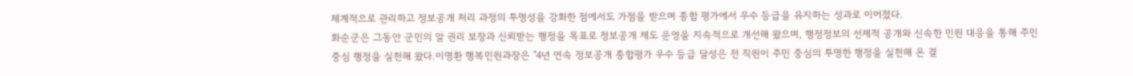체계적으로 관리하고 정보공개 처리 과정의 투명성을 강화한 점에서도 가점을 받으며 종합 평가에서 우수 등급을 유지하는 성과로 이어졌다.
화순군은 그동안 군민의 알 권리 보장과 신뢰받는 행정을 목표로 정보공개 제도 운영을 지속적으로 개선해 왔으며, 행정정보의 선제적 공개와 신속한 민원 대응을 통해 주민 중심 행정을 실천해 왔다.이명환 행복민원과장은 "4년 연속 정보공개 종합평가 우수 등급 달성은 전 직원이 주민 중심의 투명한 행정을 실천해 온 결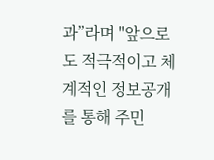과”라며 "앞으로도 적극적이고 체계적인 정보공개를 통해 주민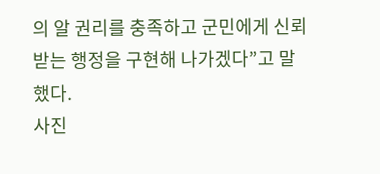의 알 권리를 충족하고 군민에게 신뢰받는 행정을 구현해 나가겠다”고 말했다.
사진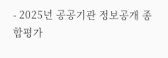- 2025년 공공기관 정보공개 종합평가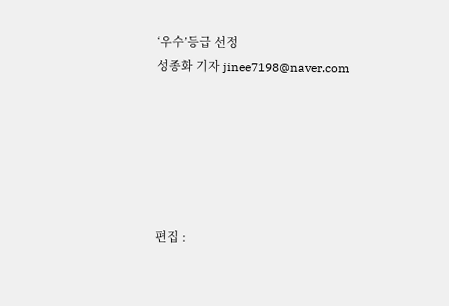‘우수’등급 선정
성종화 기자 jinee7198@naver.com






편집 :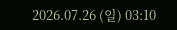2026.07.26 (일) 03:10